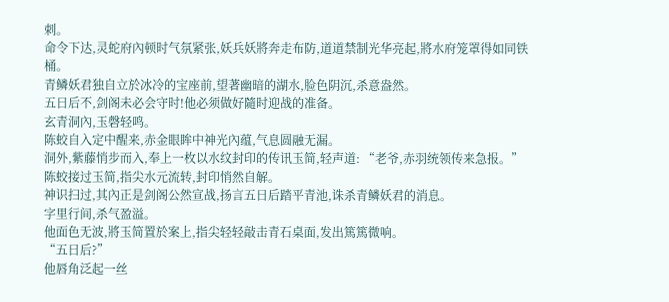刺。
命令下达,灵蛇府內顿时气氛紧张,妖兵妖將奔走布防,道道禁制光华亮起,將水府笼罩得如同铁桶。
青鳞妖君独自立於冰冷的宝座前,望著幽暗的湖水,脸色阴沉,杀意盎然。
五日后不,剑阁未必会守时!他必须做好隨时迎战的准备。
玄青洞內,玉磬轻鸣。
陈蛟自入定中醒来,赤金眼眸中神光內蕴,气息圆融无漏。
洞外,紫藤悄步而入,奉上一枚以水纹封印的传讯玉简,轻声道: “老爷,赤羽统领传来急报。”
陈蛟接过玉简,指尖水元流转,封印悄然自解。
神识扫过,其內正是剑阁公然宣战,扬言五日后踏平青池,诛杀青鳞妖君的消息。
字里行间,杀气盈溢。
他面色无波,將玉简置於案上,指尖轻轻敲击青石桌面,发出篤篤微响。
“五日后?”
他唇角泛起一丝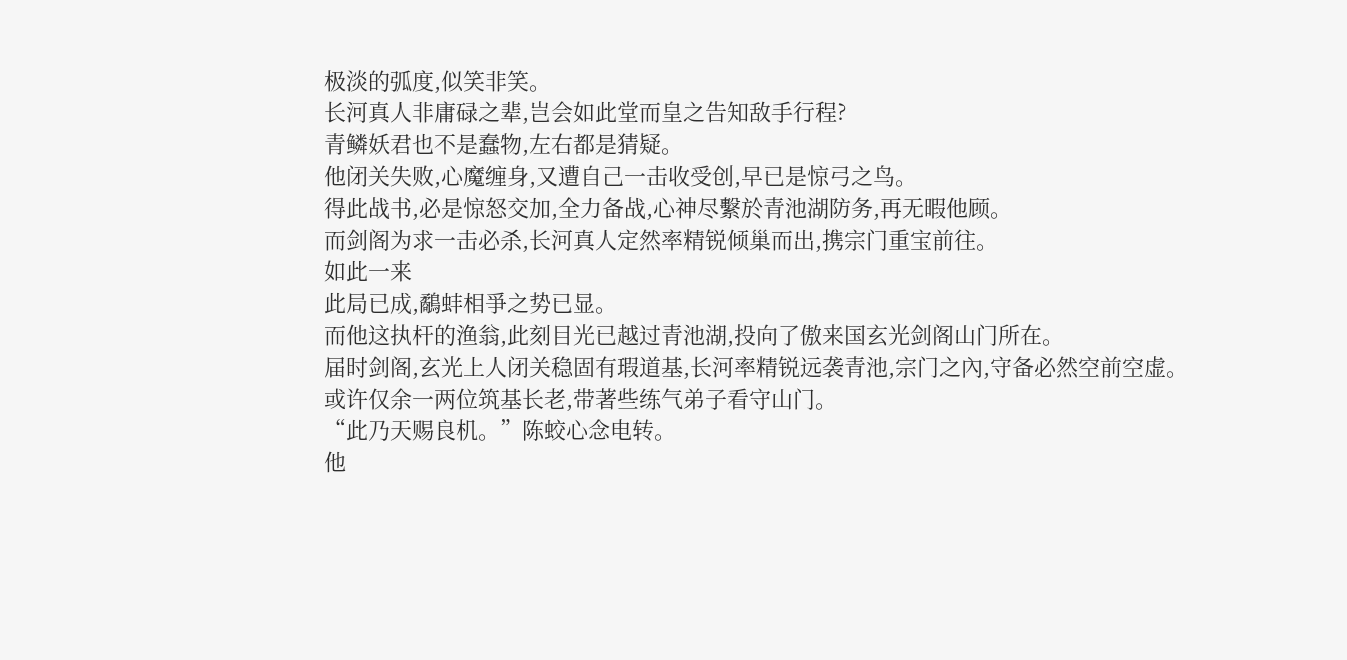极淡的弧度,似笑非笑。
长河真人非庸碌之辈,岂会如此堂而皇之告知敌手行程?
青鳞妖君也不是蠢物,左右都是猜疑。
他闭关失败,心魔缠身,又遭自己一击收受创,早已是惊弓之鸟。
得此战书,必是惊怒交加,全力备战,心神尽繫於青池湖防务,再无暇他顾。
而剑阁为求一击必杀,长河真人定然率精锐倾巢而出,携宗门重宝前往。
如此一来
此局已成,鷸蚌相爭之势已显。
而他这执杆的渔翁,此刻目光已越过青池湖,投向了傲来国玄光剑阁山门所在。
届时剑阁,玄光上人闭关稳固有瑕道基,长河率精锐远袭青池,宗门之內,守备必然空前空虚。
或许仅余一两位筑基长老,带著些练气弟子看守山门。
“此乃天赐良机。”陈蛟心念电转。
他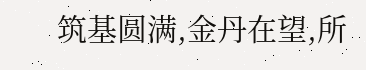筑基圆满,金丹在望,所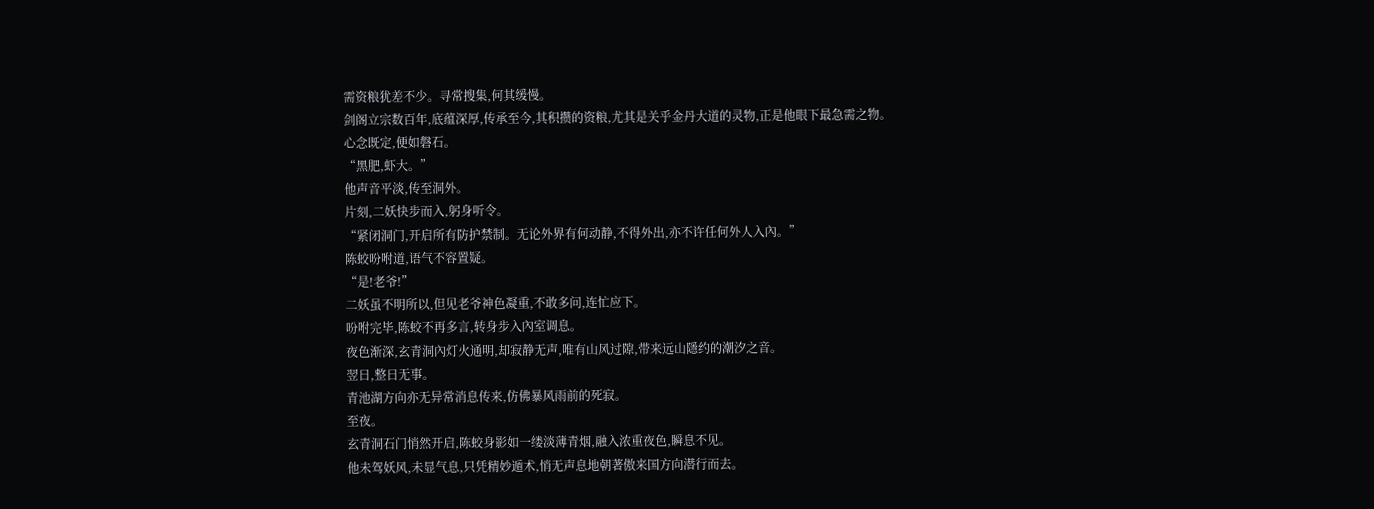需资粮犹差不少。寻常搜集,何其缓慢。
剑阁立宗数百年,底蕴深厚,传承至今,其积攒的资粮,尤其是关乎金丹大道的灵物,正是他眼下最急需之物。
心念既定,便如磐石。
“黑肥,虾大。”
他声音平淡,传至洞外。
片刻,二妖快步而入,躬身听令。
“紧闭洞门,开启所有防护禁制。无论外界有何动静,不得外出,亦不许任何外人入內。”
陈蛟吩咐道,语气不容置疑。
“是!老爷!”
二妖虽不明所以,但见老爷神色凝重,不敢多问,连忙应下。
吩咐完毕,陈蛟不再多言,转身步入內室调息。
夜色渐深,玄青洞內灯火通明,却寂静无声,唯有山风过隙,带来远山隱约的潮汐之音。
翌日,整日无事。
青池湖方向亦无异常消息传来,仿佛暴风雨前的死寂。
至夜。
玄青洞石门悄然开启,陈蛟身影如一缕淡薄青烟,融入浓重夜色,瞬息不见。
他未驾妖风,未显气息,只凭精妙遁术,悄无声息地朝著傲来国方向潜行而去。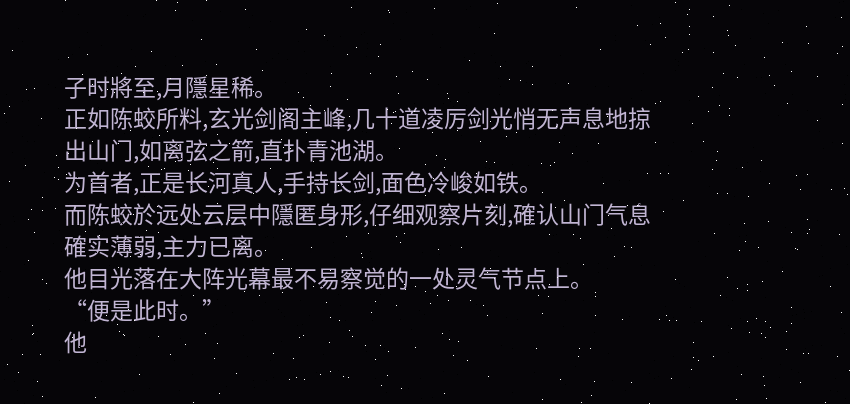子时將至,月隱星稀。
正如陈蛟所料,玄光剑阁主峰,几十道凌厉剑光悄无声息地掠出山门,如离弦之箭,直扑青池湖。
为首者,正是长河真人,手持长剑,面色冷峻如铁。
而陈蛟於远处云层中隱匿身形,仔细观察片刻,確认山门气息確实薄弱,主力已离。
他目光落在大阵光幕最不易察觉的一处灵气节点上。
“便是此时。”
他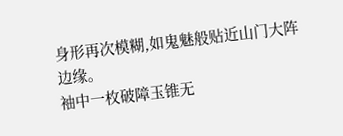身形再次模糊,如鬼魅般贴近山门大阵边缘。
袖中一枚破障玉锥无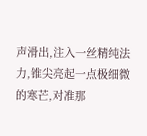声滑出,注入一丝精纯法力,锥尖亮起一点极细微的寒芒,对准那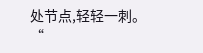处节点,轻轻一刺。
“